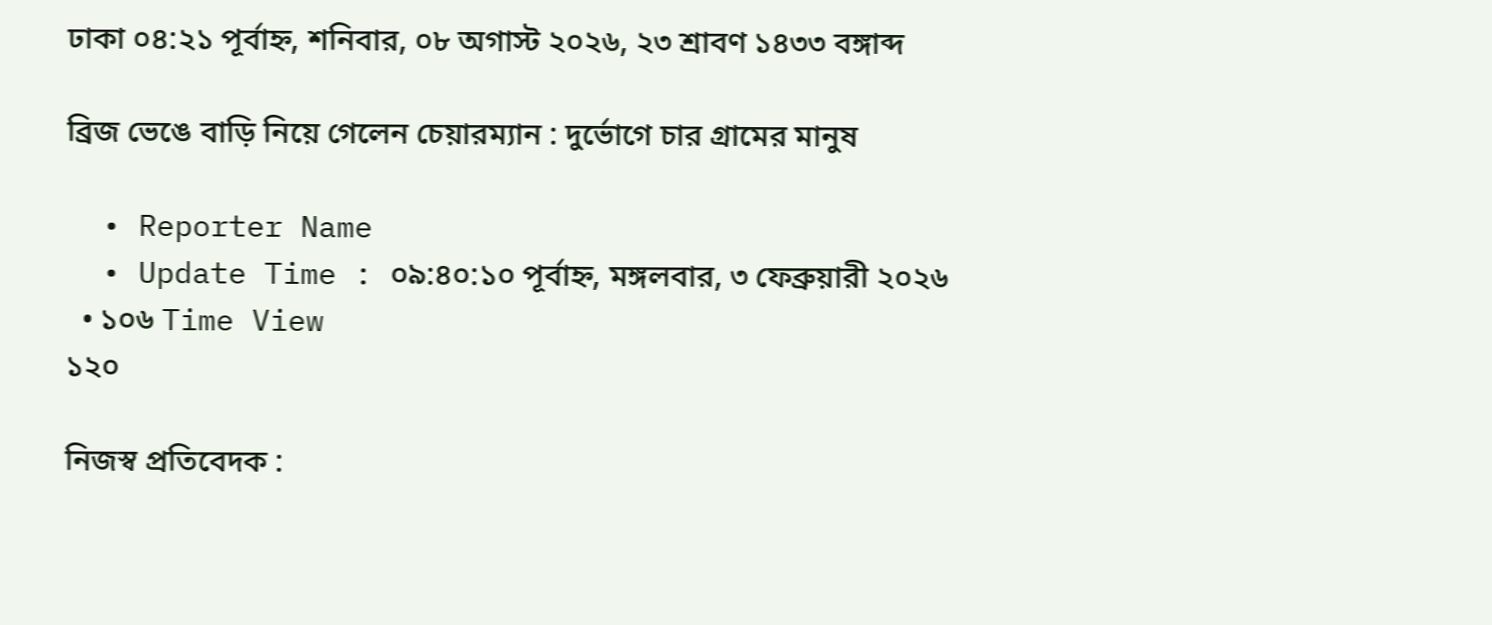ঢাকা ০৪:২১ পূর্বাহ্ন, শনিবার, ০৮ অগাস্ট ২০২৬, ২৩ শ্রাবণ ১৪৩৩ বঙ্গাব্দ

ব্রিজ ভেঙে বাড়ি নিয়ে গেলেন চেয়ারম্যান : দুর্ভোগে চার গ্রামের মানুষ

  • Reporter Name
  • Update Time : ০৯:৪০:১০ পূর্বাহ্ন, মঙ্গলবার, ৩ ফেব্রুয়ারী ২০২৬
  • ১০৬ Time View
১২০

নিজস্ব প্রতিবেদক :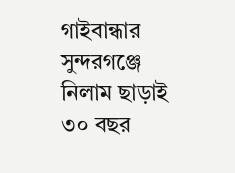গাইবান্ধার সুন্দরগঞ্জে নিলাম ছাড়াই ৩০ বছর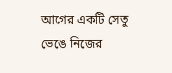আগের একটি সেতু ভেঙে নিজের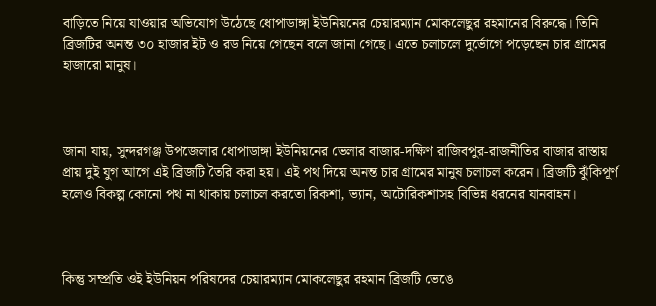বাড়িতে নিয়ে যাওয়ার অভিযোগ উঠেছে ধোপাডাঙ্গা ইউনিয়নের চেয়ারম্যান মোকলেছুর রহমানের বিরুদ্ধে। তিনি ব্রিজটির অনন্ত ৩০ হাজার ইট ও রড নিয়ে গেছেন বলে জানা গেছে। এতে চলাচলে দুর্ভোগে পড়েছেন চার গ্রামের হাজারো মানুষ।



জানা যায়, সুন্দরগঞ্জ উপজেলার ধোপাডাঙ্গা ইউনিয়নের ভেলার বাজার-দক্ষিণ রাজিবপুর-রাজনীতির বাজার রাস্তায় প্রায় দুই যুগ আগে এই ব্রিজটি তৈরি করা হয়। এই পথ দিয়ে অনন্ত চার গ্রামের মানুষ চলাচল করেন। ব্রিজটি ঝুঁকিপূর্ণ হলেও বিকল্প কোনো পথ না থাকায় চলাচল করতো রিকশা, ভ্যান, অটোরিকশাসহ বিভিন্ন ধরনের যানবাহন।



কিন্তু সম্প্রতি ওই ইউনিয়ন পরিষদের চেয়ারম্যান মোকলেছুর রহমান ব্রিজটি ভেঙে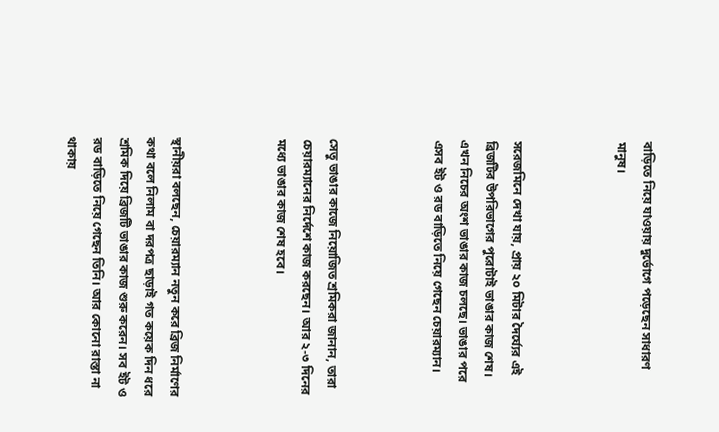বাড়িতে নিয়ে যাওয়ায় দুর্ভোগে পড়েছেন সাধারণ মানুষ।



সরেজমিনে দেখা যায়, প্রায় ২০ মিটার দৈর্ঘ্যের এই ব্রিজটির উপরিভাগের পুরোটাই ভাঙার কাজ শেষ। এখন নিচের অংশ ভাঙার কাজ চলছে। ভাঙার পরে এসব ইট ও রড বাড়িতে নিয়ে গেছেন চেয়ারম্যান।



সেতু ভাঙার কাজে নিয়োজিত শ্রমিকরা জানান, তারা চেয়ারম্যানের নির্দেশে কাজ করছেন। আর ২-৩ দিনের মধ্যে ভাঙার কাজ শেষ হবে।



স্থানীয়রা বলছেন, চেয়ারম্যান নতুন করে ব্রিজ নির্মাণের কথা বলে নিলাম বা দরপত্র ছাড়াই গত কয়েক দিন ধরে শ্রমিক দিয়ে ব্রিজটি ভাঙার কাজ শুরু করেন। সব ইট ও রড বাড়িতে নিয়ে গেছেন তিনি। আর কোনো রাস্তা না থাকায়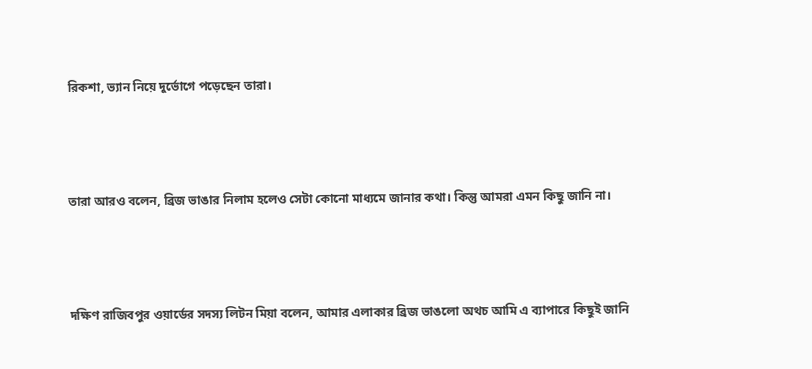রিকশা, ভ্যান নিয়ে দুর্ভোগে পড়েছেন তারা।



তারা আরও বলেন, ব্রিজ ভাঙার নিলাম হলেও সেটা কোনো মাধ্যমে জানার কথা। কিন্তু আমরা এমন কিছু জানি না।



দক্ষিণ রাজিবপুর ওয়ার্ডের সদস্য লিটন মিয়া বলেন, আমার এলাকার ব্রিজ ভাঙলো অথচ আমি এ ব্যাপারে কিছুই জানি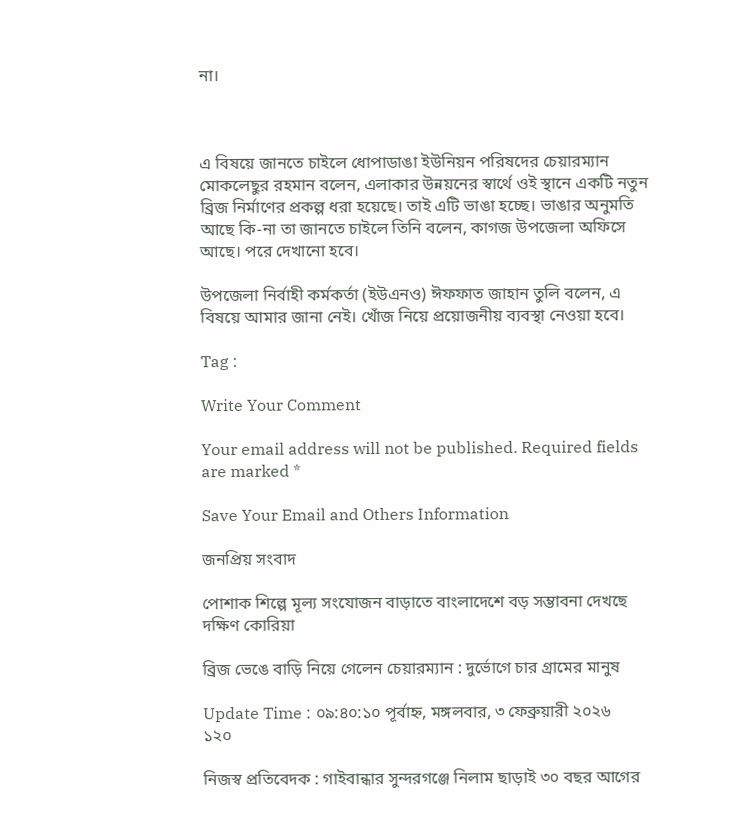না।



এ বিষয়ে জানতে চাইলে ধোপাডাঙা ইউনিয়ন পরিষদের চেয়ারম্যান মোকলেছুর রহমান বলেন, এলাকার উন্নয়নের স্বার্থে ওই স্থানে একটি নতুন ব্রিজ নির্মাণের প্রকল্প ধরা হয়েছে। তাই এটি ভাঙা হচ্ছে। ভাঙার অনুমতি আছে কি-না তা জানতে চাইলে তিনি বলেন, কাগজ উপজেলা অফিসে আছে। পরে দেখানো হবে।

উপজেলা নির্বাহী কর্মকর্তা (ইউএনও) ঈফফাত জাহান তুলি বলেন, এ বিষয়ে আমার জানা নেই। খোঁজ নিয়ে প্রয়োজনীয় ব্যবস্থা নেওয়া হবে।

Tag :

Write Your Comment

Your email address will not be published. Required fields are marked *

Save Your Email and Others Information

জনপ্রিয় সংবাদ

পোশাক শিল্পে মূল্য সংযোজন বাড়াতে বাংলাদেশে বড় সম্ভাবনা দেখছে দক্ষিণ কোরিয়া

ব্রিজ ভেঙে বাড়ি নিয়ে গেলেন চেয়ারম্যান : দুর্ভোগে চার গ্রামের মানুষ

Update Time : ০৯:৪০:১০ পূর্বাহ্ন, মঙ্গলবার, ৩ ফেব্রুয়ারী ২০২৬
১২০

নিজস্ব প্রতিবেদক : গাইবান্ধার সুন্দরগঞ্জে নিলাম ছাড়াই ৩০ বছর আগের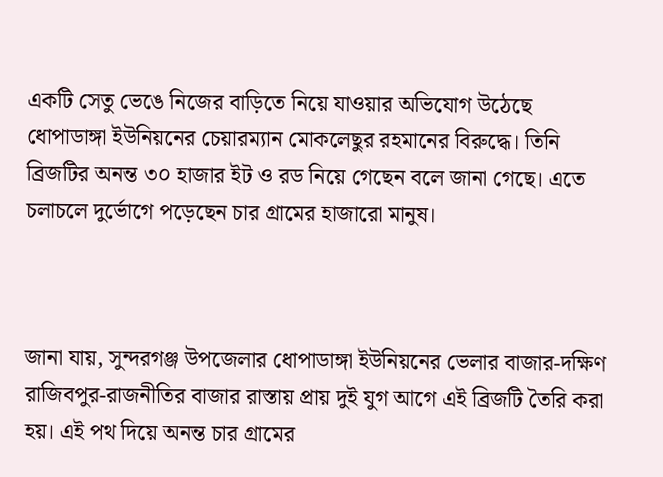একটি সেতু ভেঙে নিজের বাড়িতে নিয়ে যাওয়ার অভিযোগ উঠেছে ধোপাডাঙ্গা ইউনিয়নের চেয়ারম্যান মোকলেছুর রহমানের বিরুদ্ধে। তিনি ব্রিজটির অনন্ত ৩০ হাজার ইট ও রড নিয়ে গেছেন বলে জানা গেছে। এতে চলাচলে দুর্ভোগে পড়েছেন চার গ্রামের হাজারো মানুষ।



জানা যায়, সুন্দরগঞ্জ উপজেলার ধোপাডাঙ্গা ইউনিয়নের ভেলার বাজার-দক্ষিণ রাজিবপুর-রাজনীতির বাজার রাস্তায় প্রায় দুই যুগ আগে এই ব্রিজটি তৈরি করা হয়। এই পথ দিয়ে অনন্ত চার গ্রামের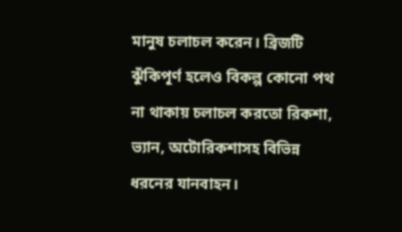মানুষ চলাচল করেন। ব্রিজটি ঝুঁকিপূর্ণ হলেও বিকল্প কোনো পথ না থাকায় চলাচল করতো রিকশা, ভ্যান, অটোরিকশাসহ বিভিন্ন ধরনের যানবাহন।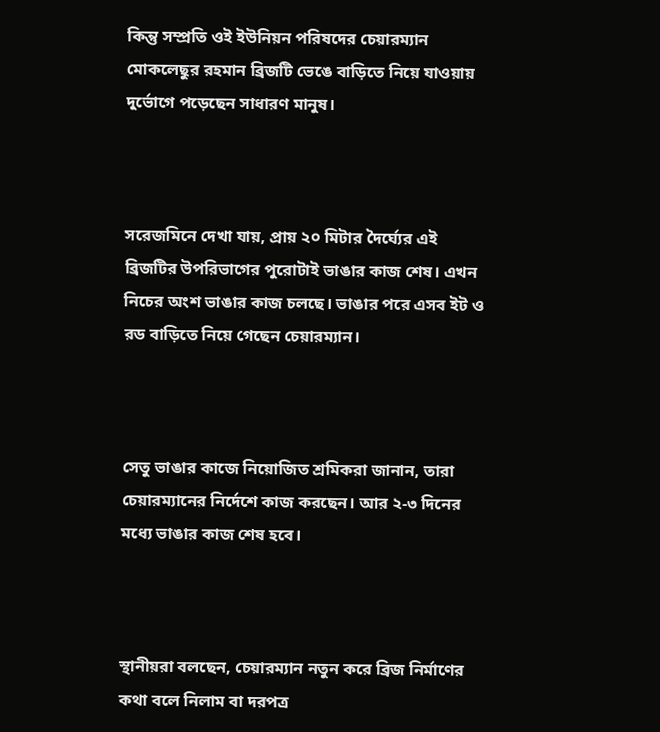কিন্তু সম্প্রতি ওই ইউনিয়ন পরিষদের চেয়ারম্যান মোকলেছুর রহমান ব্রিজটি ভেঙে বাড়িতে নিয়ে যাওয়ায় দুর্ভোগে পড়েছেন সাধারণ মানুষ।



সরেজমিনে দেখা যায়, প্রায় ২০ মিটার দৈর্ঘ্যের এই ব্রিজটির উপরিভাগের পুরোটাই ভাঙার কাজ শেষ। এখন নিচের অংশ ভাঙার কাজ চলছে। ভাঙার পরে এসব ইট ও রড বাড়িতে নিয়ে গেছেন চেয়ারম্যান।



সেতু ভাঙার কাজে নিয়োজিত শ্রমিকরা জানান, তারা চেয়ারম্যানের নির্দেশে কাজ করছেন। আর ২-৩ দিনের মধ্যে ভাঙার কাজ শেষ হবে।



স্থানীয়রা বলছেন, চেয়ারম্যান নতুন করে ব্রিজ নির্মাণের কথা বলে নিলাম বা দরপত্র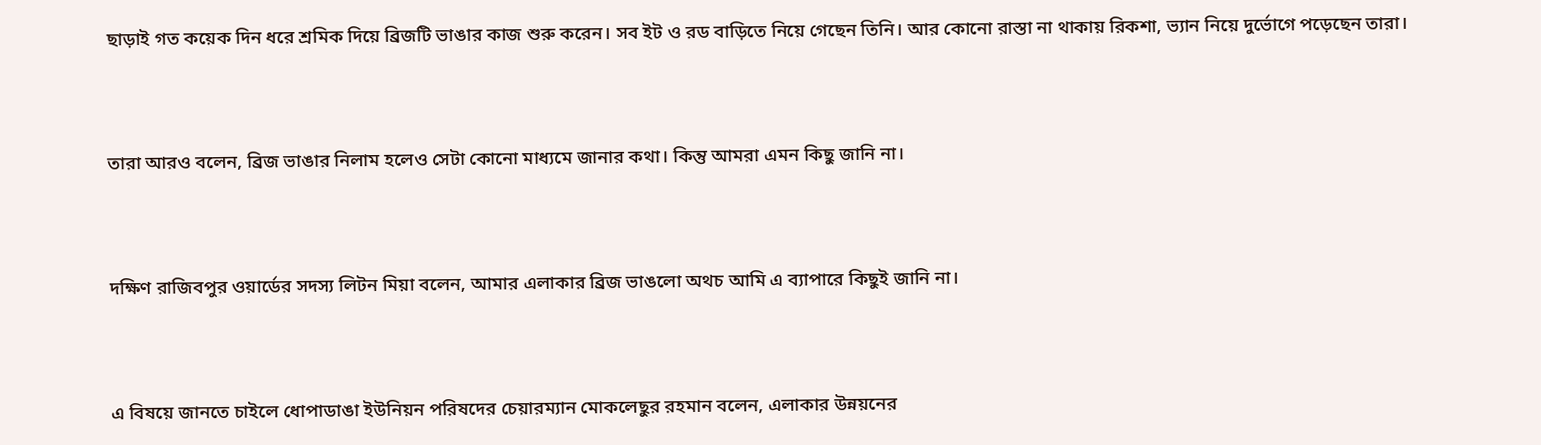ছাড়াই গত কয়েক দিন ধরে শ্রমিক দিয়ে ব্রিজটি ভাঙার কাজ শুরু করেন। সব ইট ও রড বাড়িতে নিয়ে গেছেন তিনি। আর কোনো রাস্তা না থাকায় রিকশা, ভ্যান নিয়ে দুর্ভোগে পড়েছেন তারা।



তারা আরও বলেন, ব্রিজ ভাঙার নিলাম হলেও সেটা কোনো মাধ্যমে জানার কথা। কিন্তু আমরা এমন কিছু জানি না।



দক্ষিণ রাজিবপুর ওয়ার্ডের সদস্য লিটন মিয়া বলেন, আমার এলাকার ব্রিজ ভাঙলো অথচ আমি এ ব্যাপারে কিছুই জানি না।



এ বিষয়ে জানতে চাইলে ধোপাডাঙা ইউনিয়ন পরিষদের চেয়ারম্যান মোকলেছুর রহমান বলেন, এলাকার উন্নয়নের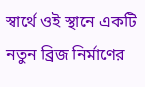স্বার্থে ওই স্থানে একটি নতুন ব্রিজ নির্মাণের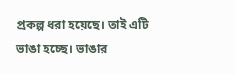প্রকল্প ধরা হয়েছে। তাই এটি ভাঙা হচ্ছে। ভাঙার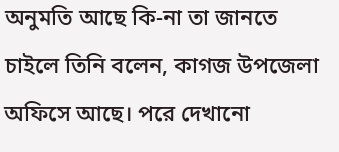অনুমতি আছে কি-না তা জানতে চাইলে তিনি বলেন, কাগজ উপজেলা অফিসে আছে। পরে দেখানো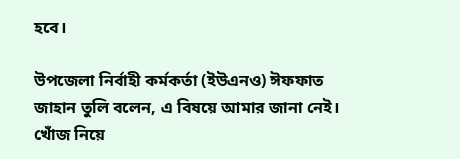হবে।

উপজেলা নির্বাহী কর্মকর্তা (ইউএনও) ঈফফাত জাহান তুলি বলেন, এ বিষয়ে আমার জানা নেই। খোঁজ নিয়ে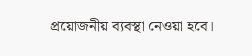প্রয়োজনীয় ব্যবস্থা নেওয়া হবে।